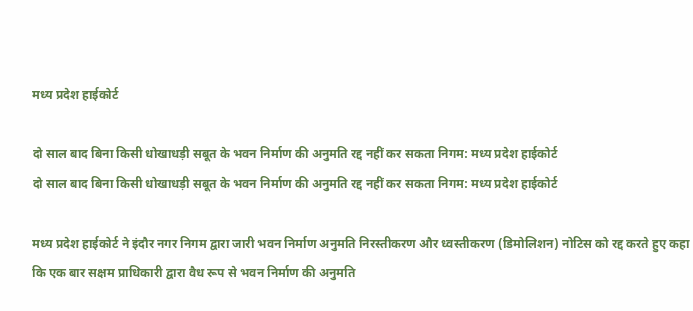मध्य प्रदेश हाईकोर्ट

दो साल बाद बिना किसी धोखाधड़ी सबूत के भवन निर्माण की अनुमति रद्द नहीं कर सकता निगम: मध्य प्रदेश हाईकोर्ट
दो साल बाद बिना किसी धोखाधड़ी सबूत के भवन निर्माण की अनुमति रद्द नहीं कर सकता निगम: मध्य प्रदेश हाईकोर्ट

मध्य प्रदेश हाईकोर्ट ने इंदौर नगर निगम द्वारा जारी भवन निर्माण अनुमति निरस्तीकरण और ध्वस्तीकरण (डिमोलिशन) नोटिस को रद्द करते हुए कहा कि एक बार सक्षम प्राधिकारी द्वारा वैध रूप से भवन निर्माण की अनुमति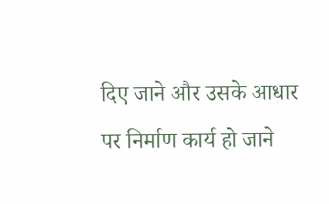दिए जाने और उसके आधार पर निर्माण कार्य हो जाने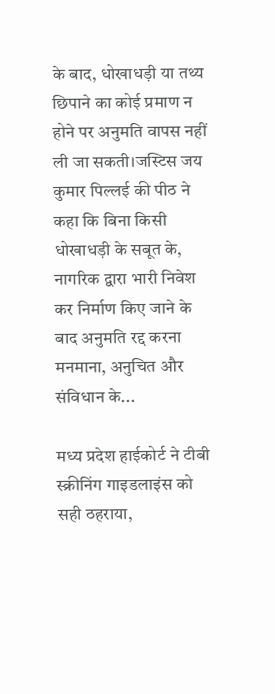के बाद, धोखाधड़ी या तथ्य छिपाने का कोई प्रमाण न होने पर अनुमति वापस नहीं ली जा सकती।जस्टिस जय कुमार पिल्लई की पीठ ने कहा कि बिना किसी धोखाधड़ी के सबूत के, नागरिक द्वारा भारी निवेश कर निर्माण किए जाने के बाद अनुमति रद्द करना मनमाना, अनुचित और संविधान के...

मध्य प्रदेश हाईकोर्ट ने टीबी स्क्रीनिंग गाइडलाइंस को सही ठहराया,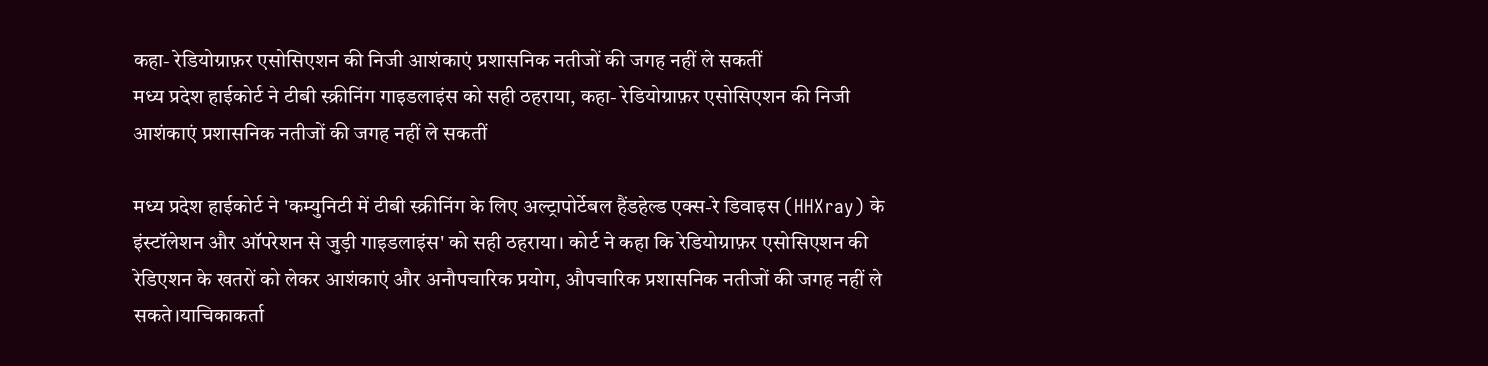कहा- रेडियोग्राफ़र एसोसिएशन की निजी आशंकाएं प्रशासनिक नतीजों की जगह नहीं ले सकतीं
मध्य प्रदेश हाईकोर्ट ने टीबी स्क्रीनिंग गाइडलाइंस को सही ठहराया, कहा- रेडियोग्राफ़र एसोसिएशन की निजी आशंकाएं प्रशासनिक नतीजों की जगह नहीं ले सकतीं

मध्य प्रदेश हाईकोर्ट ने 'कम्युनिटी में टीबी स्क्रीनिंग के लिए अल्ट्रापोर्टेबल हैंडहेल्ड एक्स-रे डिवाइस (HHXray) के इंस्टॉलेशन और ऑपरेशन से जुड़ी गाइडलाइंस' को सही ठहराया। कोर्ट ने कहा कि रेडियोग्राफ़र एसोसिएशन की रेडिएशन के खतरों को लेकर आशंकाएं और अनौपचारिक प्रयोग, औपचारिक प्रशासनिक नतीजों की जगह नहीं ले सकते।याचिकाकर्ता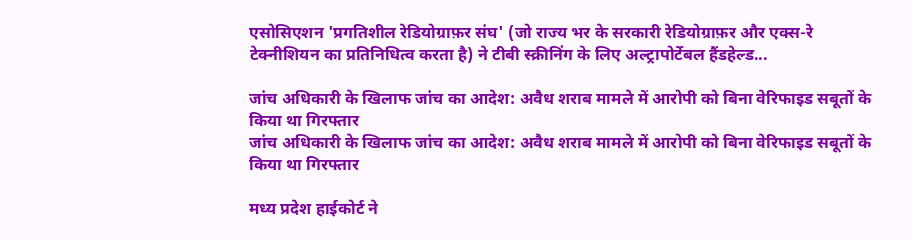एसोसिएशन 'प्रगतिशील रेडियोग्राफ़र संघ' (जो राज्य भर के सरकारी रेडियोग्राफ़र और एक्स-रे टेक्नीशियन का प्रतिनिधित्व करता है) ने टीबी स्क्रीनिंग के लिए अल्ट्रापोर्टेबल हैंडहेल्ड...

जांच अधिकारी के खिलाफ जांच का आदेश: अवैध शराब मामले में आरोपी को बिना वेरिफाइड सबूतों के किया था गिरफ्तार
जांच अधिकारी के खिलाफ जांच का आदेश: अवैध शराब मामले में आरोपी को बिना वेरिफाइड सबूतों के किया था गिरफ्तार

मध्य प्रदेश हाईकोर्ट ने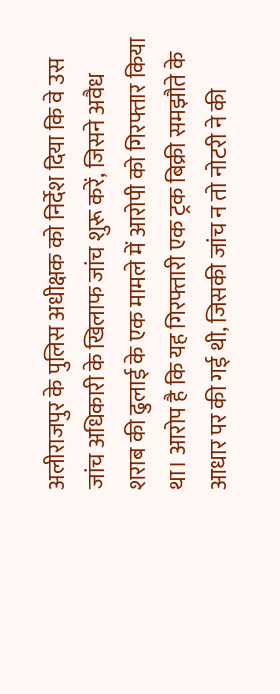अलीराजपुर के पुलिस अधीक्षक को निर्देश दिया कि वे उस जांच अधिकारी के खिलाफ जांच शुरू करें, जिसने अवैध शराब की ढुलाई के एक मामले में आरोपी को गिरफ्तार किया था। आरोप है कि यह गिरफ्तारी एक ट्रक बिक्री समझौते के आधार पर की गई थी, जिसकी जांच न तो नोटरी ने की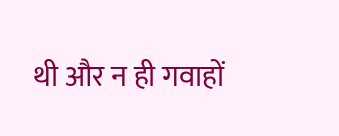थी और न ही गवाहों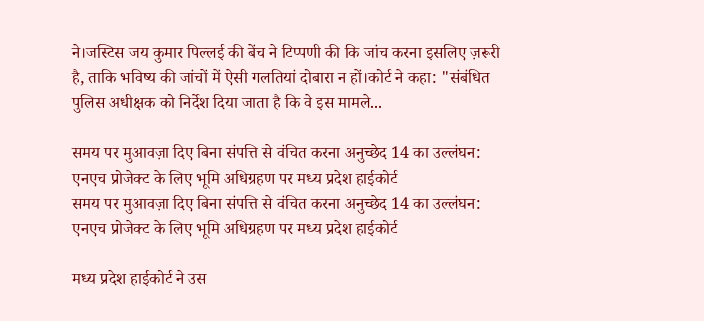ने।जस्टिस जय कुमार पिल्लई की बेंच ने टिप्पणी की कि जांच करना इसलिए ज़रूरी है, ताकि भविष्य की जांचों में ऐसी गलतियां दोबारा न हों।कोर्ट ने कहा: "संबंधित पुलिस अधीक्षक को निर्देश दिया जाता है कि वे इस मामले...

समय पर मुआवज़ा दिए बिना संपत्ति से वंचित करना अनुच्छेद 14 का उल्लंघन: एनएच प्रोजेक्ट के लिए भूमि अधिग्रहण पर मध्य प्रदेश हाईकोर्ट
समय पर मुआवज़ा दिए बिना संपत्ति से वंचित करना अनुच्छेद 14 का उल्लंघन: एनएच प्रोजेक्ट के लिए भूमि अधिग्रहण पर मध्य प्रदेश हाईकोर्ट

मध्य प्रदेश हाईकोर्ट ने उस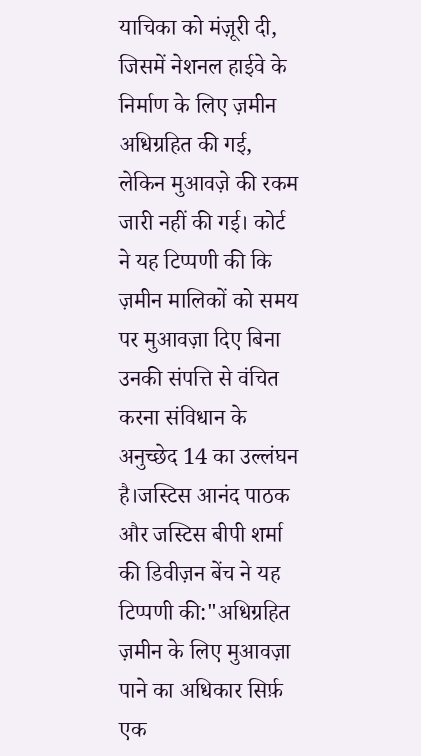याचिका को मंज़ूरी दी, जिसमें नेशनल हाईवे के निर्माण के लिए ज़मीन अधिग्रहित की गई, लेकिन मुआवज़े की रकम जारी नहीं की गई। कोर्ट ने यह टिप्पणी की कि ज़मीन मालिकों को समय पर मुआवज़ा दिए बिना उनकी संपत्ति से वंचित करना संविधान के अनुच्छेद 14 का उल्लंघन है।जस्टिस आनंद पाठक और जस्टिस बीपी शर्मा की डिवीज़न बेंच ने यह टिप्पणी की:"अधिग्रहित ज़मीन के लिए मुआवज़ा पाने का अधिकार सिर्फ़ एक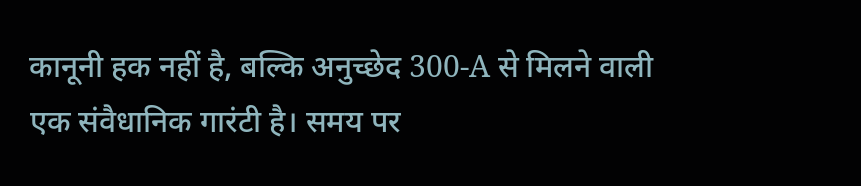कानूनी हक नहीं है, बल्कि अनुच्छेद 300-A से मिलने वाली एक संवैधानिक गारंटी है। समय पर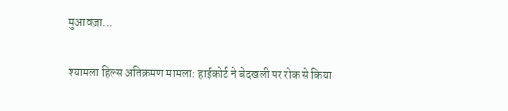मुआवज़ा...

श्यामला हिल्स अतिक्रमण मामला: हाईकोर्ट ने बेदखली पर रोक से किया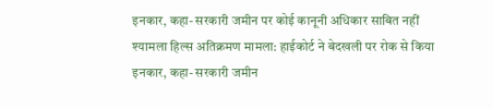इनकार, कहा- सरकारी जमीन पर कोई कानूनी अधिकार साबित नहीं
श्यामला हिल्स अतिक्रमण मामला: हाईकोर्ट ने बेदखली पर रोक से किया इनकार, कहा- सरकारी जमीन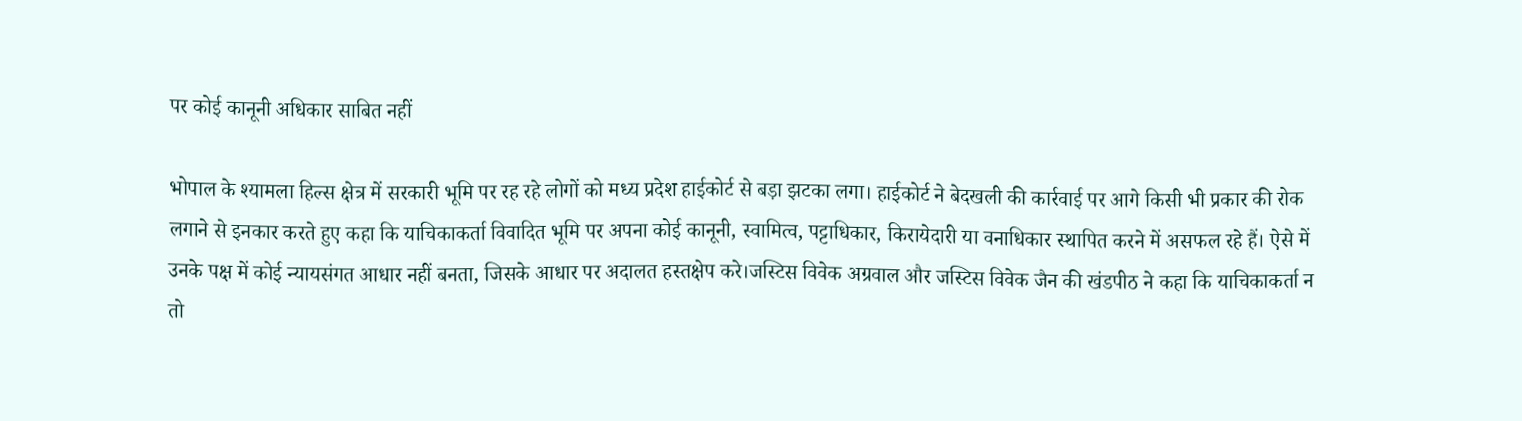पर कोई कानूनी अधिकार साबित नहीं

भोपाल के श्यामला हिल्स क्षेत्र में सरकारी भूमि पर रह रहे लोगों को मध्य प्रदेश हाईकोर्ट से बड़ा झटका लगा। हाईकोर्ट ने बेदखली की कार्रवाई पर आगे किसी भी प्रकार की रोक लगाने से इनकार करते हुए कहा कि याचिकाकर्ता विवादित भूमि पर अपना कोई कानूनी, स्वामित्व, पट्टाधिकार, किरायेदारी या वनाधिकार स्थापित करने में असफल रहे हैं। ऐसे में उनके पक्ष में कोई न्यायसंगत आधार नहीं बनता, जिसके आधार पर अदालत हस्तक्षेप करे।जस्टिस विवेक अग्रवाल और जस्टिस विवेक जैन की खंडपीठ ने कहा कि याचिकाकर्ता न तो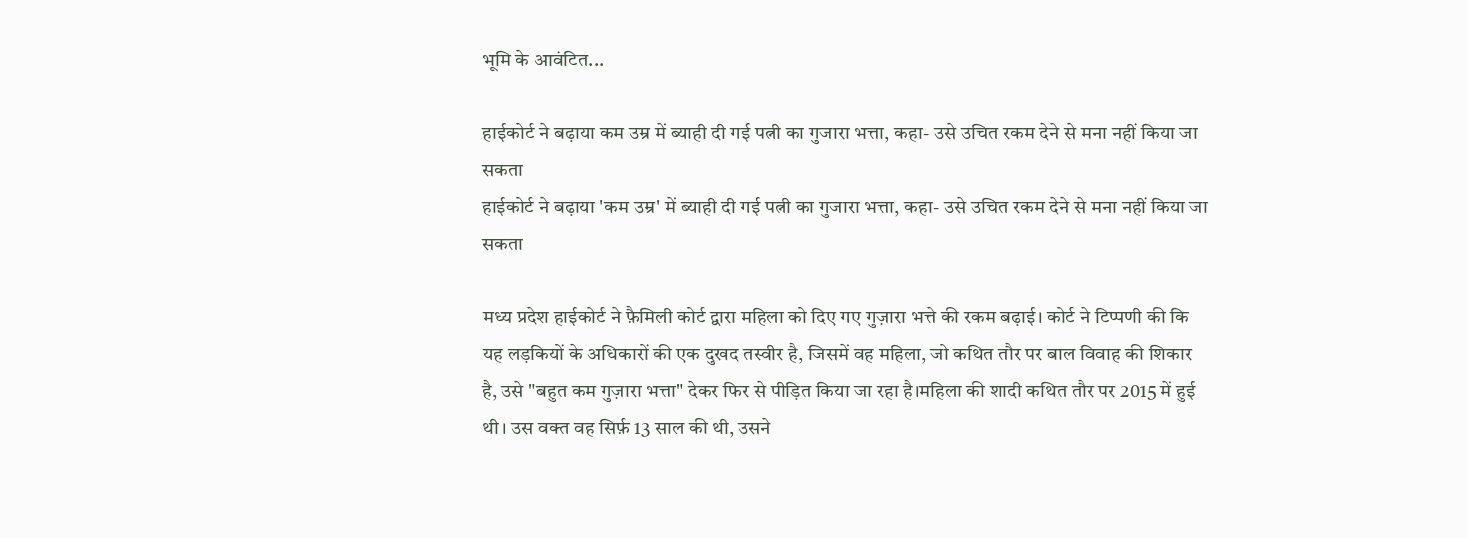भूमि के आवंटित...

हाईकोर्ट ने बढ़ाया कम उम्र में ब्याही दी गई पत्नी का गुजारा भत्ता, कहा- उसे उचित रकम देने से मना नहीं किया जा सकता
हाईकोर्ट ने बढ़ाया 'कम उम्र' में ब्याही दी गई पत्नी का गुजारा भत्ता, कहा- उसे उचित रकम देने से मना नहीं किया जा सकता

मध्य प्रदेश हाईकोर्ट ने फ़ैमिली कोर्ट द्वारा महिला को दिए गए गुज़ारा भत्ते की रकम बढ़ाई। कोर्ट ने टिप्पणी की कि यह लड़कियों के अधिकारों की एक दुखद तस्वीर है, जिसमें वह महिला, जो कथित तौर पर बाल विवाह की शिकार है, उसे "बहुत कम गुज़ारा भत्ता" देकर फिर से पीड़ित किया जा रहा है।महिला की शादी कथित तौर पर 2015 में हुई थी। उस वक्त वह सिर्फ़ 13 साल की थी, उसने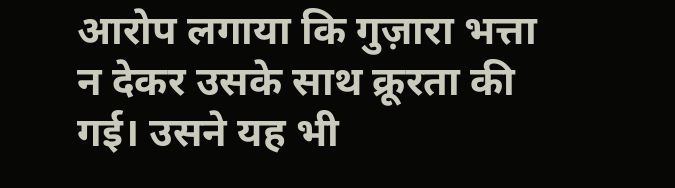आरोप लगाया कि गुज़ारा भत्ता न देकर उसके साथ क्रूरता की गई। उसने यह भी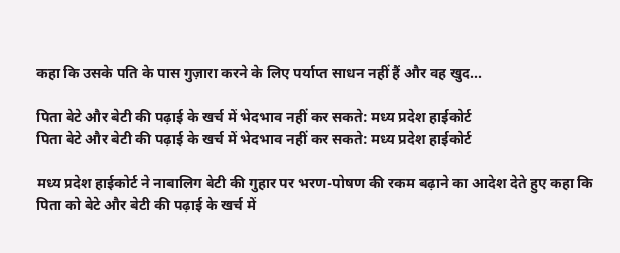कहा कि उसके पति के पास गुज़ारा करने के लिए पर्याप्त साधन नहीं हैं और वह खुद...

पिता बेटे और बेटी की पढ़ाई के खर्च में भेदभाव नहीं कर सकते: मध्य प्रदेश हाईकोर्ट
पिता बेटे और बेटी की पढ़ाई के खर्च में भेदभाव नहीं कर सकते: मध्य प्रदेश हाईकोर्ट

मध्य प्रदेश हाईकोर्ट ने नाबालिग बेटी की गुहार पर भरण-पोषण की रकम बढ़ाने का आदेश देते हुए कहा कि पिता को बेटे और बेटी की पढ़ाई के खर्च में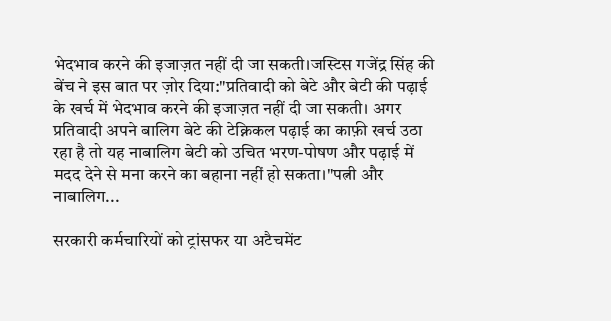भेदभाव करने की इजाज़त नहीं दी जा सकती।जस्टिस गजेंद्र सिंह की बेंच ने इस बात पर ज़ोर दिया:"प्रतिवादी को बेटे और बेटी की पढ़ाई के खर्च में भेदभाव करने की इजाज़त नहीं दी जा सकती। अगर प्रतिवादी अपने बालिग बेटे की टेक्निकल पढ़ाई का काफ़ी खर्च उठा रहा है तो यह नाबालिग बेटी को उचित भरण-पोषण और पढ़ाई में मदद देने से मना करने का बहाना नहीं हो सकता।"पत्नी और नाबालिग...

सरकारी कर्मचारियों को ट्रांसफर या अटैचमेंट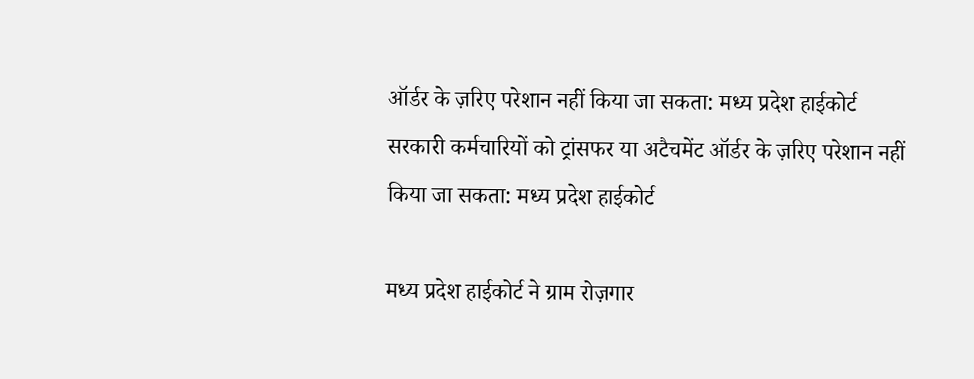ऑर्डर के ज़रिए परेशान नहीं किया जा सकता: मध्य प्रदेश हाईकोर्ट
सरकारी कर्मचारियों को ट्रांसफर या अटैचमेंट ऑर्डर के ज़रिए परेशान नहीं किया जा सकता: मध्य प्रदेश हाईकोर्ट

मध्य प्रदेश हाईकोर्ट ने ग्राम रोज़गार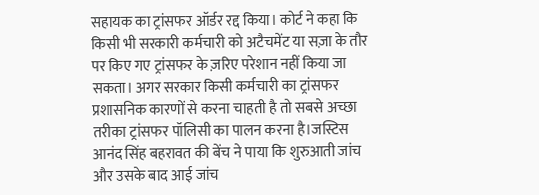सहायक का ट्रांसफर ऑर्डर रद्द किया। कोर्ट ने कहा कि किसी भी सरकारी कर्मचारी को अटैचमेंट या सज़ा के तौर पर किए गए ट्रांसफर के ज़रिए परेशान नहीं किया जा सकता। अगर सरकार किसी कर्मचारी का ट्रांसफर प्रशासनिक कारणों से करना चाहती है तो सबसे अच्छा तरीका ट्रांसफर पॉलिसी का पालन करना है।जस्टिस आनंद सिंह बहरावत की बेंच ने पाया कि शुरुआती जांच और उसके बाद आई जांच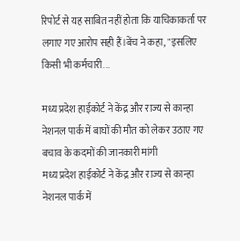रिपोर्ट से यह साबित नहीं होता कि याचिकाकर्ता पर लगाए गए आरोप सही हैं।बेंच ने कहा, "इसलिए किसी भी कर्मचारी...

मध्य प्रदेश हाईकोर्ट ने केंद्र और राज्य से कान्हा नेशनल पार्क में बाघों की मौत को लेकर उठाए गए बचाव के कदमों की जानकारी मांगी
मध्य प्रदेश हाईकोर्ट ने केंद्र और राज्य से कान्हा नेशनल पार्क में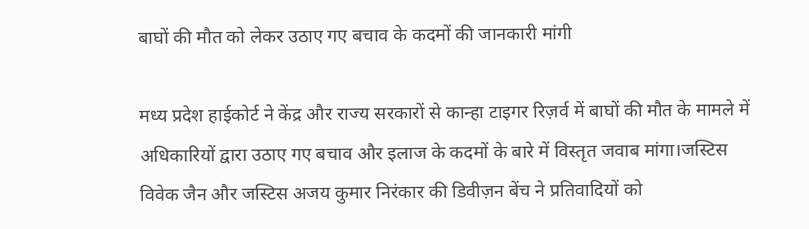बाघों की मौत को लेकर उठाए गए बचाव के कदमों की जानकारी मांगी

मध्य प्रदेश हाईकोर्ट ने केंद्र और राज्य सरकारों से कान्हा टाइगर रिज़र्व में बाघों की मौत के मामले में अधिकारियों द्वारा उठाए गए बचाव और इलाज के कदमों के बारे में विस्तृत जवाब मांगा।जस्टिस विवेक जैन और जस्टिस अजय कुमार निरंकार की डिवीज़न बेंच ने प्रतिवादियों को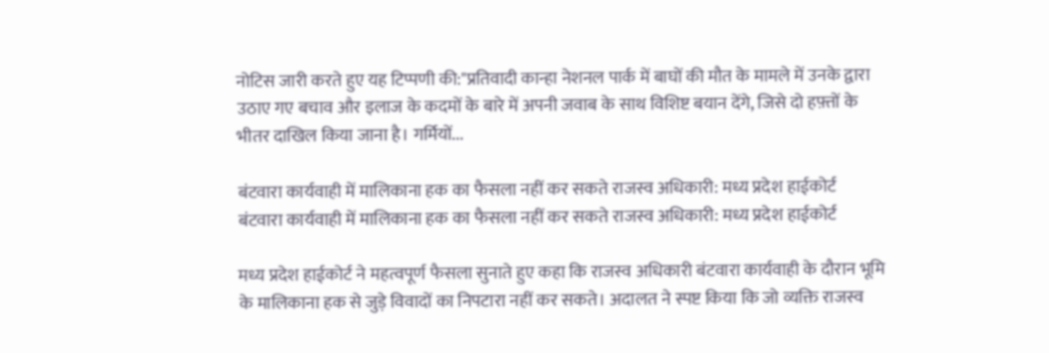नोटिस जारी करते हुए यह टिप्पणी की:"प्रतिवादी कान्हा नेशनल पार्क में बाघों की मौत के मामले में उनके द्वारा उठाए गए बचाव और इलाज के कदमों के बारे में अपनी जवाब के साथ विशिष्ट बयान देंगे, जिसे दो हफ़्तों के भीतर दाखिल किया जाना है। गर्मियों...

बंटवारा कार्यवाही में मालिकाना हक का फैसला नहीं कर सकते राजस्व अधिकारी: मध्य प्रदेश हाईकोर्ट
बंटवारा कार्यवाही में मालिकाना हक का फैसला नहीं कर सकते राजस्व अधिकारी: मध्य प्रदेश हाईकोर्ट

मध्य प्रदेश हाईकोर्ट ने महत्वपूर्ण फैसला सुनाते हुए कहा कि राजस्व अधिकारी बंटवारा कार्यवाही के दौरान भूमि के मालिकाना हक से जुड़े विवादों का निपटारा नहीं कर सकते। अदालत ने स्पष्ट किया कि जो व्यक्ति राजस्व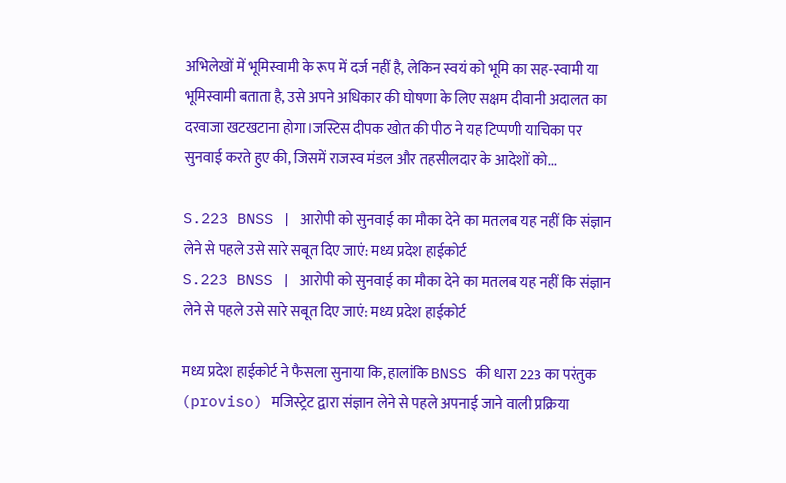अभिलेखों में भूमिस्वामी के रूप में दर्ज नहीं है, लेकिन स्वयं को भूमि का सह-स्वामी या भूमिस्वामी बताता है, उसे अपने अधिकार की घोषणा के लिए सक्षम दीवानी अदालत का दरवाजा खटखटाना होगा।जस्टिस दीपक खोत की पीठ ने यह टिप्पणी याचिका पर सुनवाई करते हुए की, जिसमें राजस्व मंडल और तहसीलदार के आदेशों को...

S.223 BNSS | आरोपी को सुनवाई का मौका देने का मतलब यह नहीं कि संज्ञान लेने से पहले उसे सारे सबूत दिए जाएं: मध्य प्रदेश हाईकोर्ट
S.223 BNSS | आरोपी को सुनवाई का मौका देने का मतलब यह नहीं कि संज्ञान लेने से पहले उसे सारे सबूत दिए जाएं: मध्य प्रदेश हाईकोर्ट

मध्य प्रदेश हाईकोर्ट ने फैसला सुनाया कि, हालांकि BNSS की धारा 223 का परंतुक (proviso) मजिस्ट्रेट द्वारा संज्ञान लेने से पहले अपनाई जाने वाली प्रक्रिया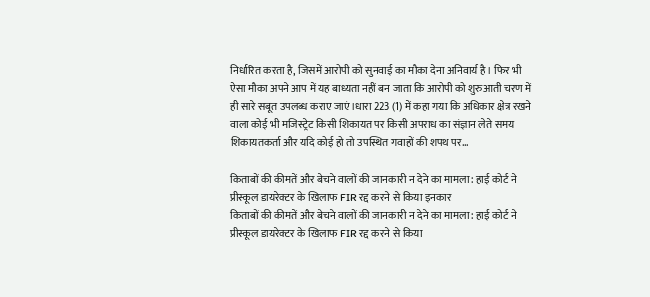निर्धारित करता है, जिसमें आरोपी को सुनवाई का मौका देना अनिवार्य है। फिर भी ऐसा मौका अपने आप में यह बाध्यता नहीं बन जाता कि आरोपी को शुरुआती चरण में ही सारे सबूत उपलब्ध कराए जाएं।धारा 223 (1) में कहा गया कि अधिकार क्षेत्र रखने वाला कोई भी मजिस्ट्रेट किसी शिकायत पर किसी अपराध का संज्ञान लेते समय शिकायतकर्ता और यदि कोई हो तो उपस्थित गवाहों की शपथ पर...

किताबों की कीमतें और बेचने वालों की जानकारी न देने का मामला: हाई कोर्ट ने प्रीस्कूल डायरेक्टर के खिलाफ FIR रद्द करने से किया इनकार
किताबों की कीमतें और बेचने वालों की जानकारी न देने का मामला: हाई कोर्ट ने प्रीस्कूल डायरेक्टर के खिलाफ FIR रद्द करने से किया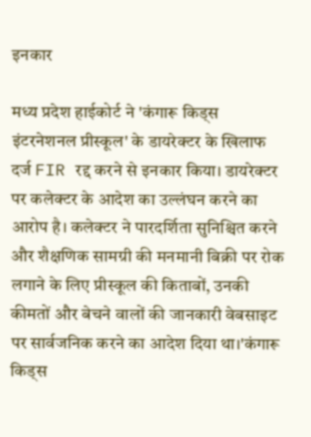इनकार

मध्य प्रदेश हाईकोर्ट ने 'कंगारू किड्स इंटरनेशनल प्रीस्कूल' के डायरेक्टर के खिलाफ दर्ज FIR रद्द करने से इनकार किया। डायरेक्टर पर कलेक्टर के आदेश का उल्लंघन करने का आरोप है। कलेक्टर ने पारदर्शिता सुनिश्चित करने और शैक्षणिक सामग्री की मनमानी बिक्री पर रोक लगाने के लिए प्रीस्कूल की किताबों, उनकी कीमतों और बेचने वालों की जानकारी वेबसाइट पर सार्वजनिक करने का आदेश दिया था।'कंगारू किड्स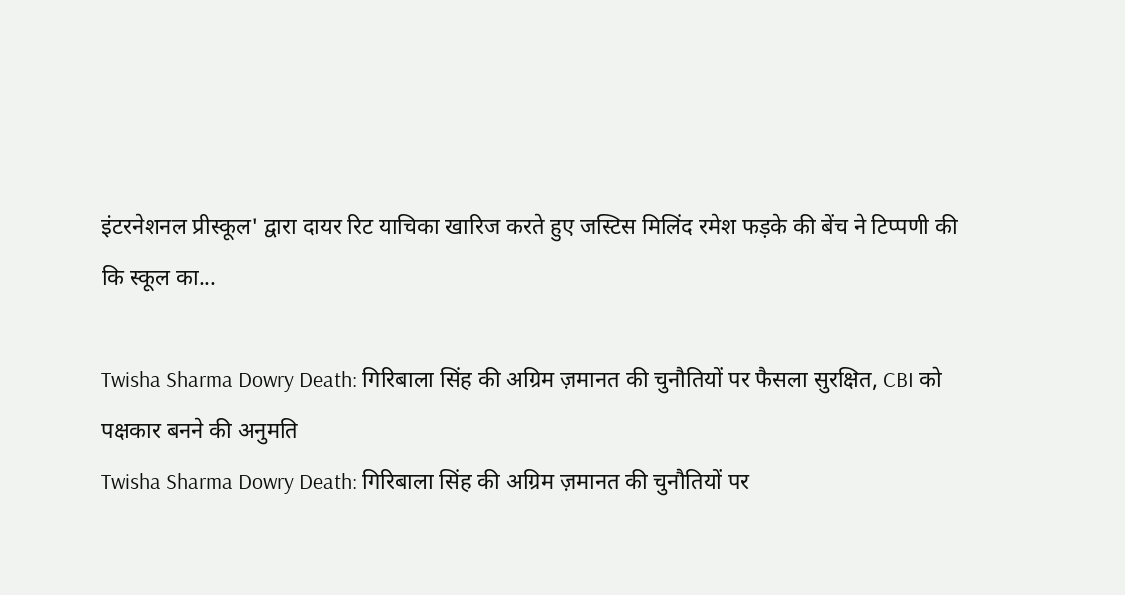इंटरनेशनल प्रीस्कूल' द्वारा दायर रिट याचिका खारिज करते हुए जस्टिस मिलिंद रमेश फड़के की बेंच ने टिप्पणी की कि स्कूल का...

Twisha Sharma Dowry Death: गिरिबाला सिंह की अग्रिम ज़मानत की चुनौतियों पर फैसला सुरक्षित, CBI को पक्षकार बनने की अनुमति
Twisha Sharma Dowry Death: गिरिबाला सिंह की अग्रिम ज़मानत की चुनौतियों पर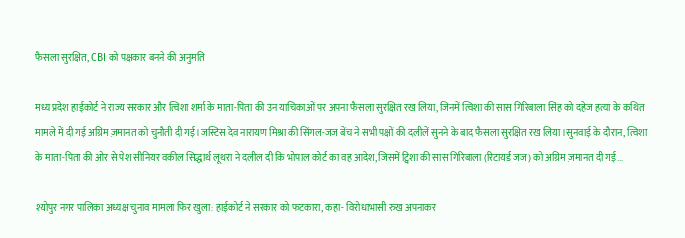फैसला सुरक्षित, CBI को पक्षकार बनने की अनुमति

मध्य प्रदेश हाईकोर्ट ने राज्य सरकार और त्विशा शर्मा के माता-पिता की उन याचिकाओं पर अपना फैसला सुरक्षित रख लिया, जिनमें त्विशा की सास गिरिबाला सिंह को दहेज हत्या के कथित मामले में दी गई अग्रिम ज़मानत को चुनौती दी गई।जस्टिस देव नारायण मिश्रा की सिंगल-जज बेंच ने सभी पक्षों की दलीलें सुनने के बाद फैसला सुरक्षित रख लिया।सुनवाई के दौरान, त्विशा के माता-पिता की ओर से पेश सीनियर वकील सिद्धार्थ लूथरा ने दलील दी कि भोपाल कोर्ट का वह आदेश, जिसमें ट्विशा की सास गिरिबाला (रिटायर्ड जज) को अग्रिम ज़मानत दी गई...

श्योपुर नगर पालिका अध्यक्ष चुनाव मामला फिर खुला: हाईकोर्ट ने सरकार को फटकारा, कहा- विरोधाभासी रुख अपनाकर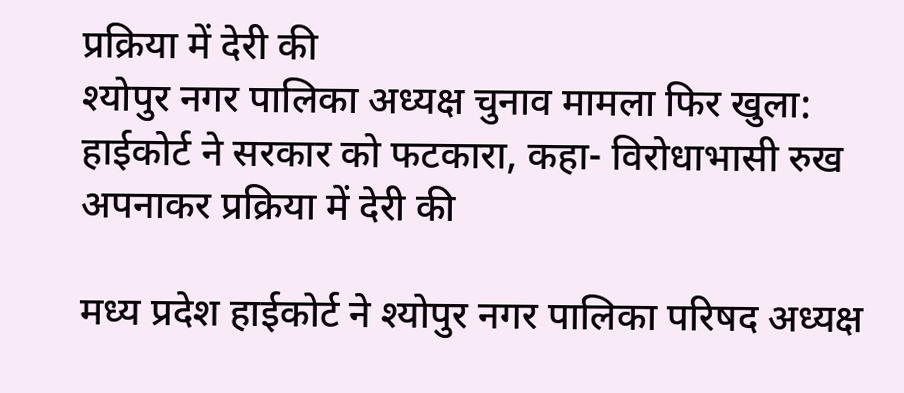प्रक्रिया में देरी की
श्योपुर नगर पालिका अध्यक्ष चुनाव मामला फिर खुला: हाईकोर्ट ने सरकार को फटकारा, कहा- विरोधाभासी रुख अपनाकर प्रक्रिया में देरी की

मध्य प्रदेश हाईकोर्ट ने श्योपुर नगर पालिका परिषद अध्यक्ष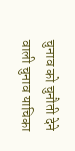चुनाव को चुनौती देने वाली चुनाव याचिका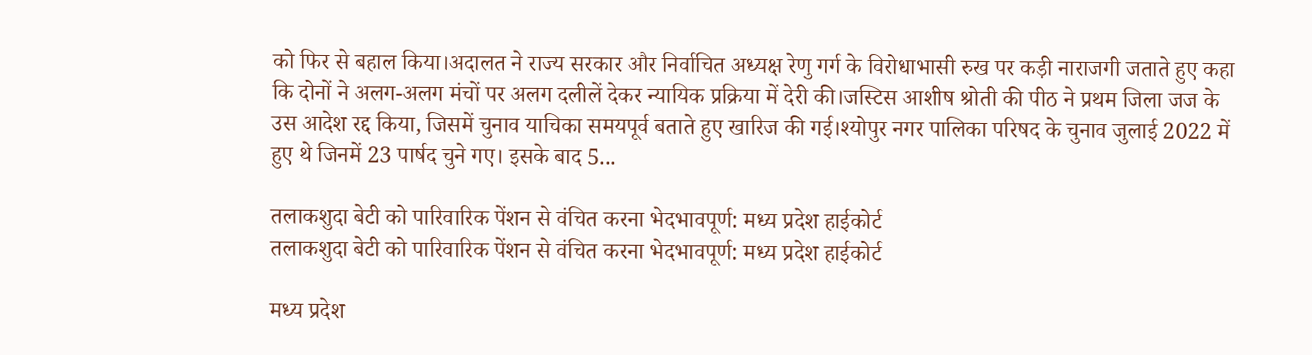को फिर से बहाल किया।अदालत ने राज्य सरकार और निर्वाचित अध्यक्ष रेणु गर्ग के विरोधाभासी रुख पर कड़ी नाराजगी जताते हुए कहा कि दोनों ने अलग-अलग मंचों पर अलग दलीलें देकर न्यायिक प्रक्रिया में देरी की।जस्टिस आशीष श्रोती की पीठ ने प्रथम जिला जज के उस आदेश रद्द किया, जिसमें चुनाव याचिका समयपूर्व बताते हुए खारिज की गई।श्योपुर नगर पालिका परिषद के चुनाव जुलाई 2022 में हुए थे जिनमें 23 पार्षद चुने गए। इसके बाद 5...

तलाकशुदा बेटी को पारिवारिक पेंशन से वंचित करना भेदभावपूर्ण: मध्य प्रदेश हाईकोर्ट
तलाकशुदा बेटी को पारिवारिक पेंशन से वंचित करना भेदभावपूर्ण: मध्य प्रदेश हाईकोर्ट

मध्य प्रदेश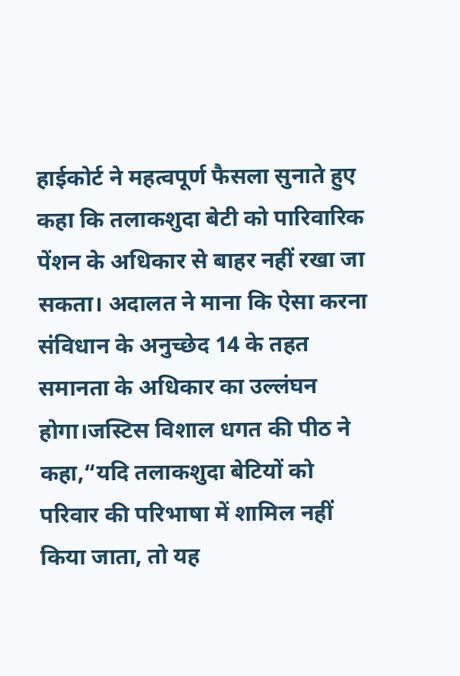हाईकोर्ट ने महत्वपूर्ण फैसला सुनाते हुए कहा कि तलाकशुदा बेटी को पारिवारिक पेंशन के अधिकार से बाहर नहीं रखा जा सकता। अदालत ने माना कि ऐसा करना संविधान के अनुच्छेद 14 के तहत समानता के अधिकार का उल्लंघन होगा।जस्टिस विशाल धगत की पीठ ने कहा,“यदि तलाकशुदा बेटियों को परिवार की परिभाषा में शामिल नहीं किया जाता, तो यह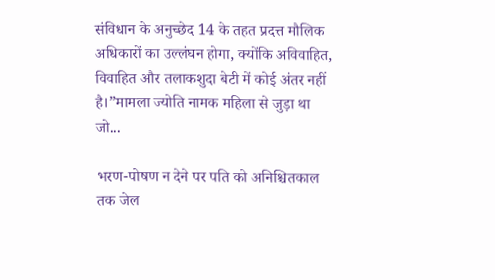संविधान के अनुच्छेद 14 के तहत प्रदत्त मौलिक अधिकारों का उल्लंघन होगा, क्योंकि अविवाहित, विवाहित और तलाकशुदा बेटी में कोई अंतर नहीं है।”मामला ज्योति नामक महिला से जुड़ा था जो...

भरण-पोषण न देने पर पति को अनिश्चितकाल तक जेल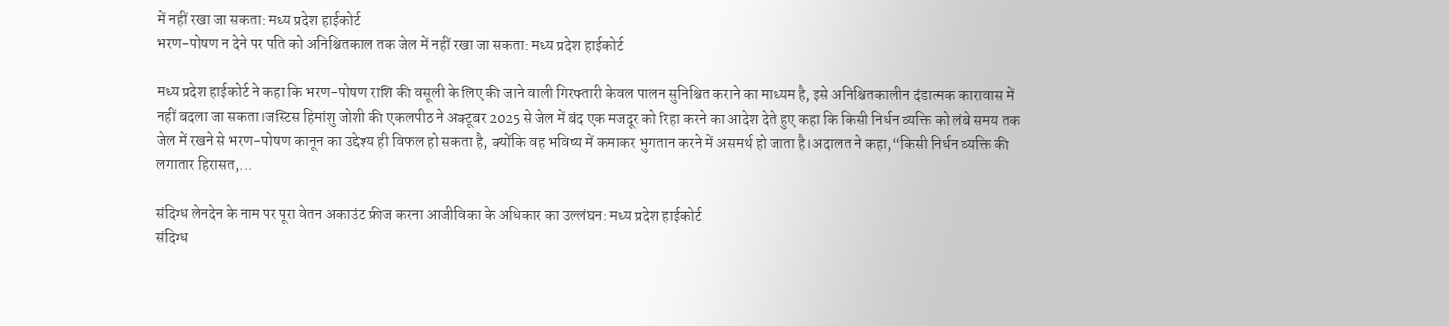में नहीं रखा जा सकता: मध्य प्रदेश हाईकोर्ट
भरण-पोषण न देने पर पति को अनिश्चितकाल तक जेल में नहीं रखा जा सकता: मध्य प्रदेश हाईकोर्ट

मध्य प्रदेश हाईकोर्ट ने कहा कि भरण-पोषण राशि की वसूली के लिए की जाने वाली गिरफ्तारी केवल पालन सुनिश्चित कराने का माध्यम है, इसे अनिश्चितकालीन दंडात्मक कारावास में नहीं बदला जा सकता।जस्टिस हिमांशु जोशी की एकलपीठ ने अक्टूबर 2025 से जेल में बंद एक मजदूर को रिहा करने का आदेश देते हुए कहा कि किसी निर्धन व्यक्ति को लंबे समय तक जेल में रखने से भरण-पोषण कानून का उद्देश्य ही विफल हो सकता है, क्योंकि वह भविष्य में कमाकर भुगतान करने में असमर्थ हो जाता है।अदालत ने कहा,“किसी निर्धन व्यक्ति की लगातार हिरासत,...

संदिग्ध लेनदेन के नाम पर पूरा वेतन अकाउंट फ्रीज करना आजीविका के अधिकार का उल्लंघन: मध्य प्रदेश हाईकोर्ट
संदिग्ध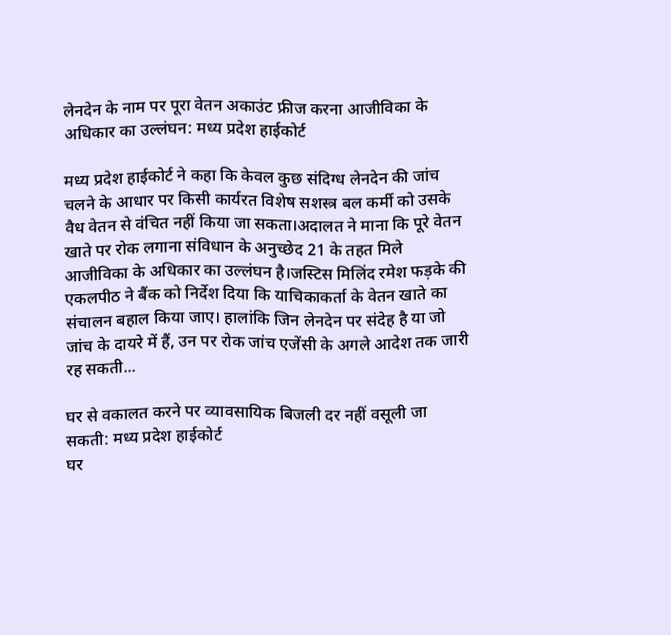लेनदेन के नाम पर पूरा वेतन अकाउंट फ्रीज करना आजीविका के अधिकार का उल्लंघन: मध्य प्रदेश हाईकोर्ट

मध्य प्रदेश हाईकोर्ट ने कहा कि केवल कुछ संदिग्ध लेनदेन की जांच चलने के आधार पर किसी कार्यरत विशेष सशस्त्र बल कर्मी को उसके वैध वेतन से वंचित नहीं किया जा सकता।अदालत ने माना कि पूरे वेतन खाते पर रोक लगाना संविधान के अनुच्छेद 21 के तहत मिले आजीविका के अधिकार का उल्लंघन है।जस्टिस मिलिंद रमेश फड़के की एकलपीठ ने बैंक को निर्देश दिया कि याचिकाकर्ता के वेतन खाते का संचालन बहाल किया जाए। हालांकि जिन लेनदेन पर संदेह है या जो जांच के दायरे में हैं, उन पर रोक जांच एजेंसी के अगले आदेश तक जारी रह सकती...

घर से वकालत करने पर व्यावसायिक बिजली दर नहीं वसूली जा सकती: मध्य प्रदेश हाईकोर्ट
घर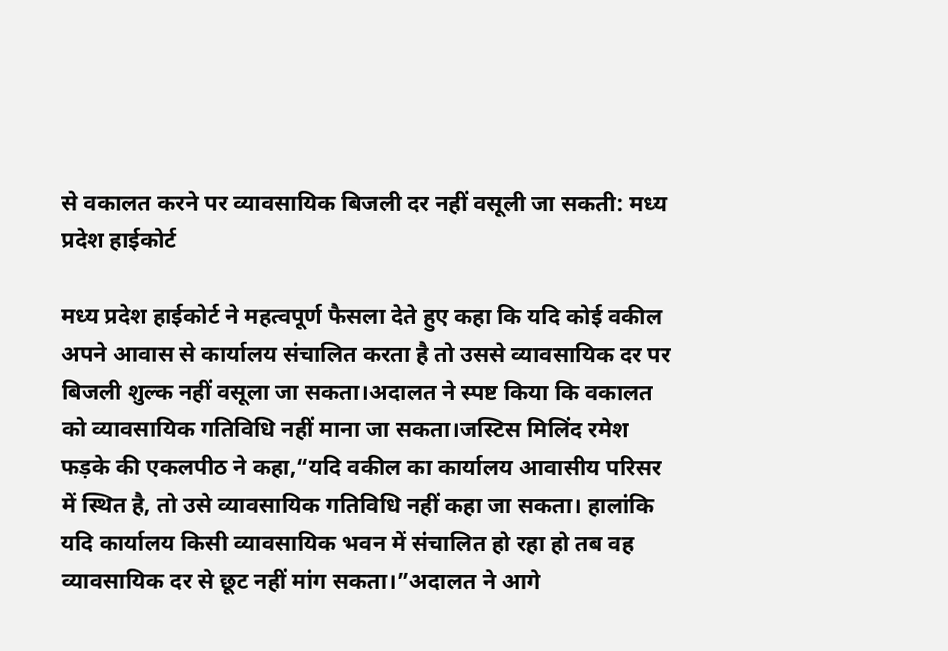से वकालत करने पर व्यावसायिक बिजली दर नहीं वसूली जा सकती: मध्य प्रदेश हाईकोर्ट

मध्य प्रदेश हाईकोर्ट ने महत्वपूर्ण फैसला देते हुए कहा कि यदि कोई वकील अपने आवास से कार्यालय संचालित करता है तो उससे व्यावसायिक दर पर बिजली शुल्क नहीं वसूला जा सकता।अदालत ने स्पष्ट किया कि वकालत को व्यावसायिक गतिविधि नहीं माना जा सकता।जस्टिस मिलिंद रमेश फड़के की एकलपीठ ने कहा,“यदि वकील का कार्यालय आवासीय परिसर में स्थित है, तो उसे व्यावसायिक गतिविधि नहीं कहा जा सकता। हालांकि यदि कार्यालय किसी व्यावसायिक भवन में संचालित हो रहा हो तब वह व्यावसायिक दर से छूट नहीं मांग सकता।”अदालत ने आगे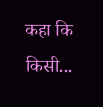कहा कि किसी...